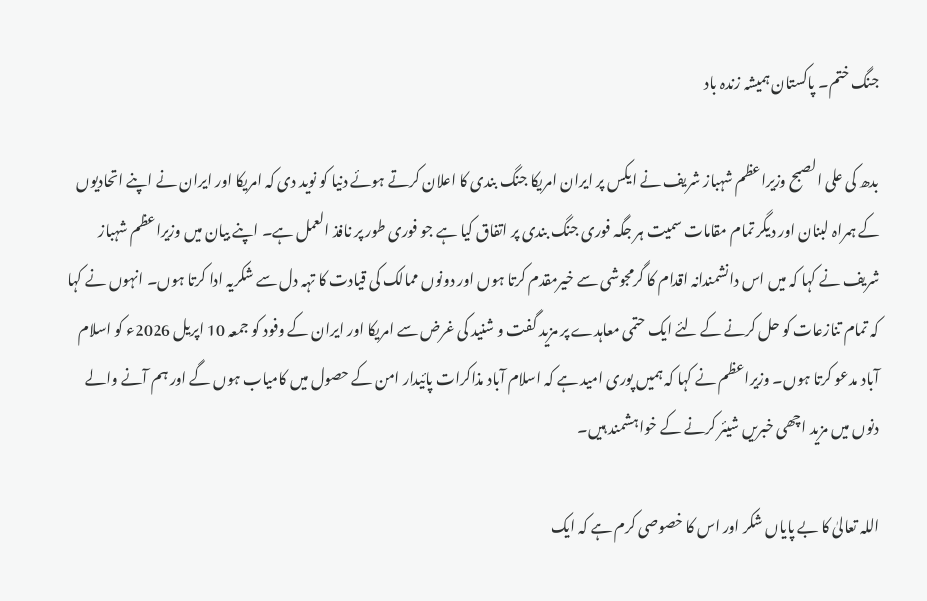جنگ ختم۔ پاکستان ہمیشہ زندہ باد

بدھ کی علی الصبح وزیراعظم شہباز شریف نے ایکس پر ایران امریکا جنگ بندی کا اعلان کرتے ہوئے دنیا کو نوید دی کہ امریکا اور ایران نے اپنے اتحادیوں کے ہمراہ لبنان اور دیگر تمام مقامات سمیت ہر جگہ فوری جنگ بندی پر اتفاق کیا ہے جو فوری طور پر نافذ العمل ہے۔ اپنے بیان میں وزیراعظم شہباز شریف نے کہا کہ میں اس دانشمندانہ اقدام کا گرمجوشی سے خیرمقدم کرتا ہوں اور دونوں ممالک کی قیادت کا تہہ دل سے شکریہ ادا کرتا ہوں۔ انہوں نے کہا کہ تمام تنازعات کو حل کرنے کے لئے ایک حتمی معاہدے پر مزید گفت و شنید کی غرض سے امریکا اور ایران کے وفود کو جمعہ 10 اپریل 2026ء کو اسلام آباد مدعو کرتا ہوں۔ وزیراعظم نے کہا کہ ہمیں پوری امید ہے کہ اسلام آباد مذاکرات پائیدار امن کے حصول میں کامیاب ہوں گے اور ہم آنے والے دنوں میں مزید اچھی خبریں شیئر کرنے کے خواہشمند ہیں۔

اللہ تعالیٰ کا بے پایاں شکر اور اس کا خصوصی کرم ہے کہ ایک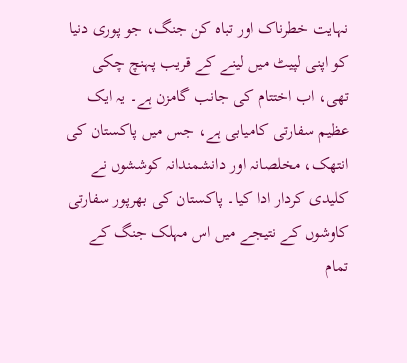نہایت خطرناک اور تباہ کن جنگ، جو پوری دنیا کو اپنی لپیٹ میں لینے کے قریب پہنچ چکی تھی، اب اختتام کی جانب گامزن ہے۔ یہ ایک عظیم سفارتی کامیابی ہے، جس میں پاکستان کی انتھک، مخلصانہ اور دانشمندانہ کوششوں نے کلیدی کردار ادا کیا۔ پاکستان کی بھرپور سفارتی کاوشوں کے نتیجے میں اس مہلک جنگ کے تمام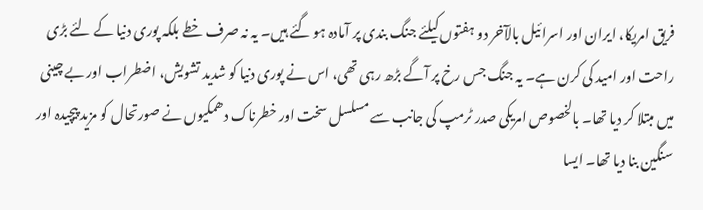فریق امریکا، ایران اور اسرائیل بالآخر دو ہفتوں کیلئے جنگ بندی پر آمادہ ہو گئے ہیں۔ یہ نہ صرف خطے بلکہ پوری دنیا کے لئے بڑی راحت اور امید کی کرن ہے۔ یہ جنگ جس رخ پر آگے بڑھ رہی تھی، اس نے پوری دنیا کو شدید تشویش، اضطراب اور بے چینی میں مبتلا کر دیا تھا۔ بالخصوص امریکی صدر ٹرمپ کی جانب سے مسلسل سخت اور خطرناک دھمکیوں نے صورتحال کو مزید پیچیدہ اور سنگین بنا دیا تھا۔ ایسا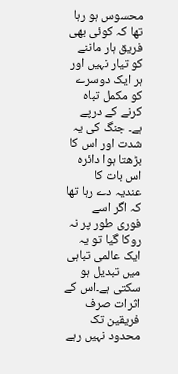محسوس ہو رہا تھا کہ کوئی بھی فریق ہار ماننے کو تیار نہیں اور ہر ایک دوسرے کو مکمل تباہ کرنے کے درپے ہے۔ جنگ کی یہ شدت اور اس کا بڑھتا ہوا دائرہ اس بات کا عندیہ دے رہا تھا کہ اگر اسے فوری طور پر نہ روکا گیا تو یہ ایک عالمی تباہی میں تبدیل ہو سکتی ہے۔اس کے اثرات صرف فریقین تک محدود نہیں رہے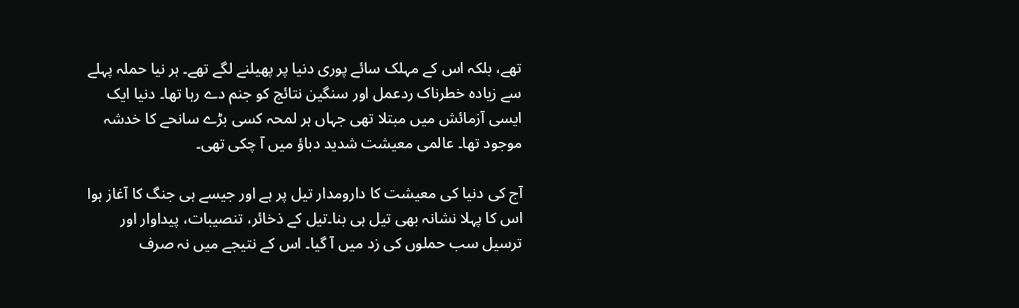تھے، بلکہ اس کے مہلک سائے پوری دنیا پر پھیلنے لگے تھے۔ ہر نیا حملہ پہلے سے زیادہ خطرناک ردعمل اور سنگین نتائج کو جنم دے رہا تھا۔ دنیا ایک ایسی آزمائش میں مبتلا تھی جہاں ہر لمحہ کسی بڑے سانحے کا خدشہ موجود تھا۔ عالمی معیشت شدید دباؤ میں آ چکی تھی۔

آج کی دنیا کی معیشت کا دارومدار تیل پر ہے اور جیسے ہی جنگ کا آغاز ہوا اس کا پہلا نشانہ بھی تیل ہی بنا۔تیل کے ذخائر، تنصیبات، پیداوار اور ترسیل سب حملوں کی زد میں آ گیا۔ اس کے نتیجے میں نہ صرف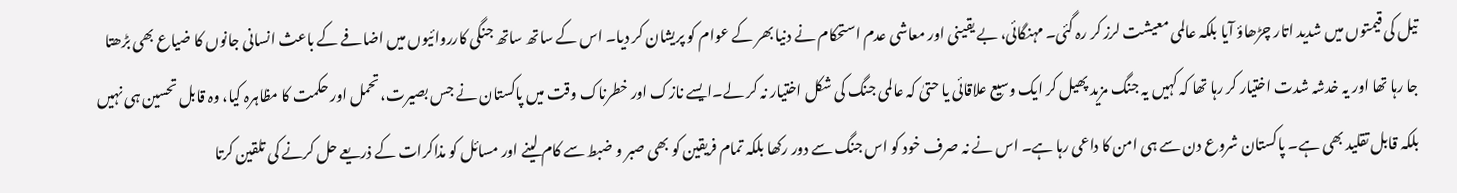تیل کی قیمتوں میں شدید اتار چڑھاؤ آیا بلکہ عالمی معیشت لرز کر رہ گئی۔ مہنگائی، بے یقینی اور معاشی عدم استحکام نے دنیا بھر کے عوام کو پریشان کر دیا۔ اس کے ساتھ ساتھ جنگی کارروائیوں میں اضافے کے باعث انسانی جانوں کا ضیاع بھی بڑھتا جا رہا تھا اور یہ خدشہ شدت اختیار کر رہا تھا کہ کہیں یہ جنگ مزید پھیل کر ایک وسیع علاقائی یا حتیٰ کہ عالمی جنگ کی شکل اختیار نہ کر لے۔ایسے نازک اور خطرناک وقت میں پاکستان نے جس بصیرت، تحمل اور حکمت کا مظاہرہ کیا، وہ قابل تحسین ہی نہیں بلکہ قابل تقلید بھی ہے۔ پاکستان شروع دن سے ہی امن کا داعی رہا ہے۔ اس نے نہ صرف خود کو اس جنگ سے دور رکھا بلکہ تمام فریقین کو بھی صبر و ضبط سے کام لینے اور مسائل کو مذاکرات کے ذریعے حل کرنے کی تلقین کرتا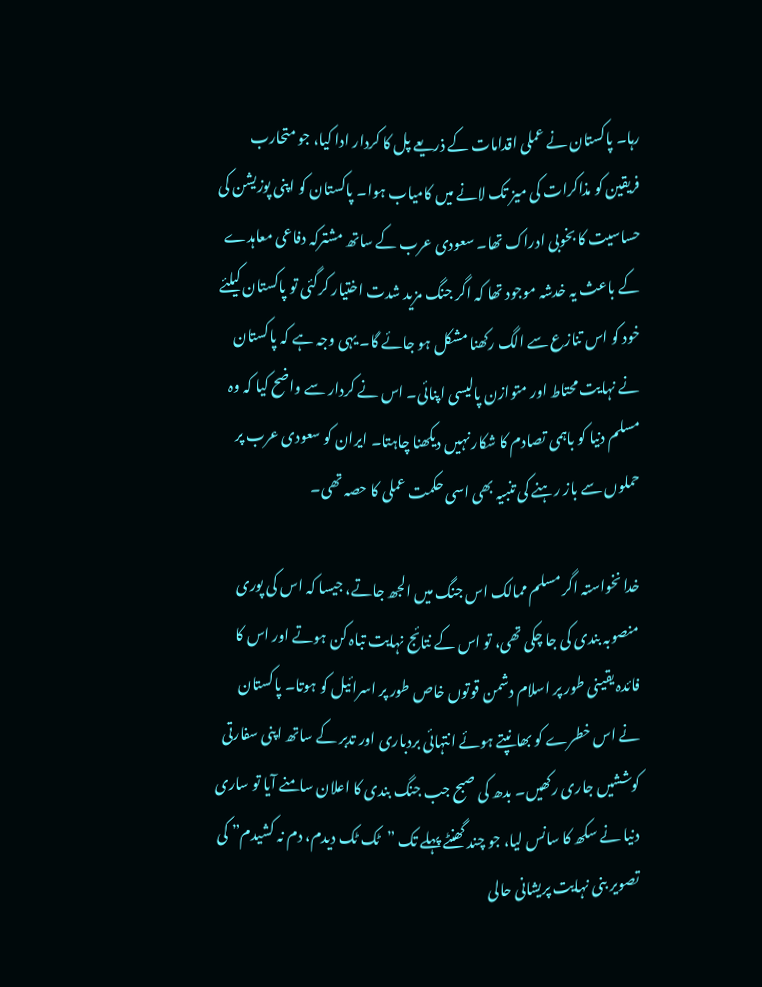رہا۔ پاکستان نے عملی اقدامات کے ذریعے پل کا کردار ادا کیا، جو متحارب فریقین کو مذاکرات کی میز تک لانے میں کامیاب ہوا۔ پاکستان کو اپنی پوزیشن کی حساسیت کا بخوبی ادراک تھا۔ سعودی عرب کے ساتھ مشترکہ دفاعی معاہدے کے باعث یہ خدشہ موجود تھا کہ اگر جنگ مزید شدت اختیار کرگئی تو پاکستان کیلئے خود کو اس تنازع سے الگ رکھنا مشکل ہو جائے گا۔ یہی وجہ ہے کہ پاکستان نے نہایت محتاط اور متوازن پالیسی اپنائی۔ اس نے کردار سے واضح کیا کہ وہ مسلم دنیا کو باہمی تصادم کا شکار نہیں دیکھنا چاہتا۔ ایران کو سعودی عرب پر حملوں سے باز رہنے کی تنبیہ بھی اسی حکمت عملی کا حصہ تھی۔

خدا نخواستہ اگر مسلم ممالک اس جنگ میں الجھ جاتے، جیسا کہ اس کی پوری منصوبہ بندی کی جا چکی تھی، تو اس کے نتائج نہایت تباہ کن ہوتے اور اس کا فائدہ یقینی طور پر اسلام دشمن قوتوں خاص طور پر اسرائیل کو ہوتا۔ پاکستان نے اس خطرے کو بھانپتے ہوئے انتہائی بردباری اور تدبر کے ساتھ اپنی سفارتی کوششیں جاری رکھیں۔ بدھ کی صبح جب جنگ بندی کا اعلان سامنے آیا تو ساری دنیا نے سکھ کا سانس لیا، جو چند گھنٹے پہلے تک ”ٹک ٹک دیدم، دم نہ کشیدم” کی تصویر بنی نہایت پریشانی حالی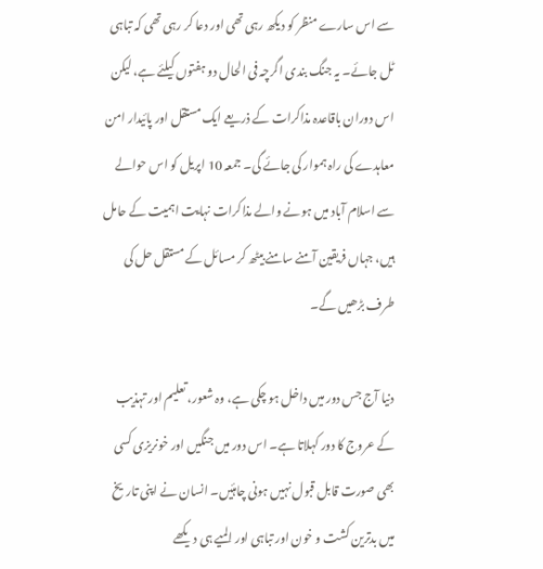سے اس سارے منظر کو دیکھ رہی تھی اور دعا کر رہی تھی کہ تباہی ٹل جائے۔ یہ جنگ بندی اگرچہ فی الحال دو ہفتوں کیلئے ہے، لیکن اس دوران باقاعدہ مذاکرات کے ذریعے ایک مستقل اور پائیدار امن معاہدے کی راہ ہموار کی جائے گی۔ جمعہ 10 اپریل کو اس حوالے سے اسلام آباد میں ہونے والے مذاکرات نہایت اہمیت کے حامل ہیں، جہاں فریقین آمنے سامنے بیٹھ کر مسائل کے مستقل حل کی طرف بڑھیں گے۔

دنیا آج جس دور میں داخل ہو چکی ہے، وہ شعور، تعلیم اور تہذیب کے عروج کا دور کہلاتا ہے۔ اس دور میں جنگیں اور خونریزی کسی بھی صورت قابل قبول نہیں ہونی چاہئیں۔ انسان نے اپنی تاریخ میں بدترین کشت و خون اور تباہی اور المیے ہی دیکھے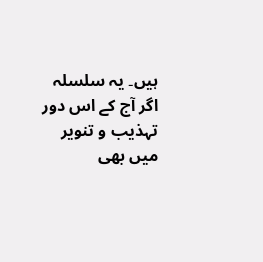ہیں۔ یہ سلسلہ اگر آج کے اس دور تہذیب و تنویر میں بھی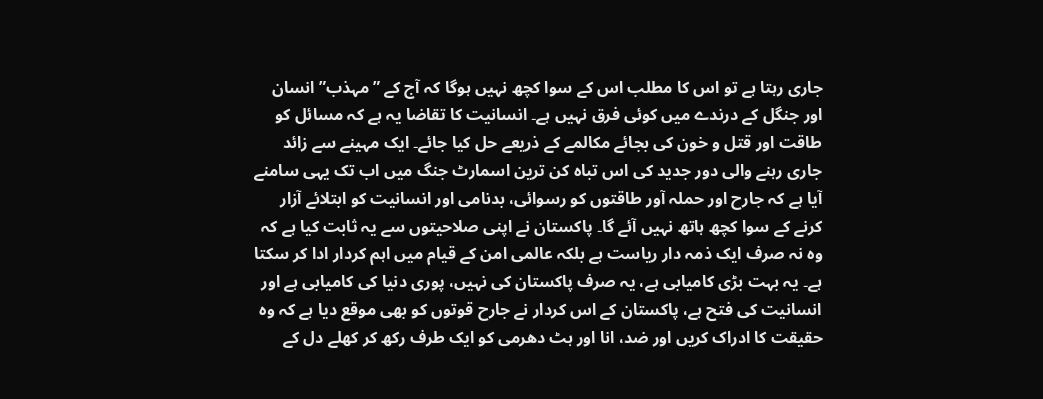جاری رہتا ہے تو اس کا مطلب اس کے سوا کچھ نہیں ہوگا کہ آج کے ”مہذب” انسان اور جنگل کے درندے میں کوئی فرق نہیں ہے۔ انسانیت کا تقاضا یہ ہے کہ مسائل کو طاقت اور قتل و خون کی بجائے مکالمے کے ذریعے حل کیا جائے۔ ایک مہینے سے زائد جاری رہنے والی دور جدید کی اس تباہ کن ترین اسمارٹ جنگ میں اب تک یہی سامنے آیا ہے کہ جارح اور حملہ آور طاقتوں کو رسوائی، بدنامی اور انسانیت کو ابتلائے آزار کرنے کے سوا کچھ ہاتھ نہیں آئے گا۔ پاکستان نے اپنی صلاحیتوں سے یہ ثابت کیا ہے کہ وہ نہ صرف ایک ذمہ دار ریاست ہے بلکہ عالمی امن کے قیام میں اہم کردار ادا کر سکتا ہے۔ یہ بہت بڑی کامیابی ہے، یہ صرف پاکستان کی نہیں، پوری دنیا کی کامیابی ہے اور انسانیت کی فتح ہے، پاکستان کے اس کردار نے جارح قوتوں کو بھی موقع دیا ہے کہ وہ حقیقت کا ادراک کریں اور ضد، انا اور ہٹ دھرمی کو ایک طرف رکھ کر کھلے دل کے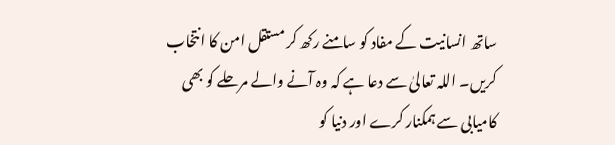ساتھ انسانیت کے مفاد کو سامنے رکھ کر مستقل امن کا انتخاب کریں۔ اللہ تعالیٰ سے دعا ہے کہ وہ آنے والے مرحلے کو بھی کامیابی سے ہمکنار کرے اور دنیا کو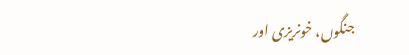جنگوں، خونریزی اور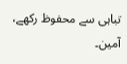تباہی سے محفوظ رکھے، آمین۔